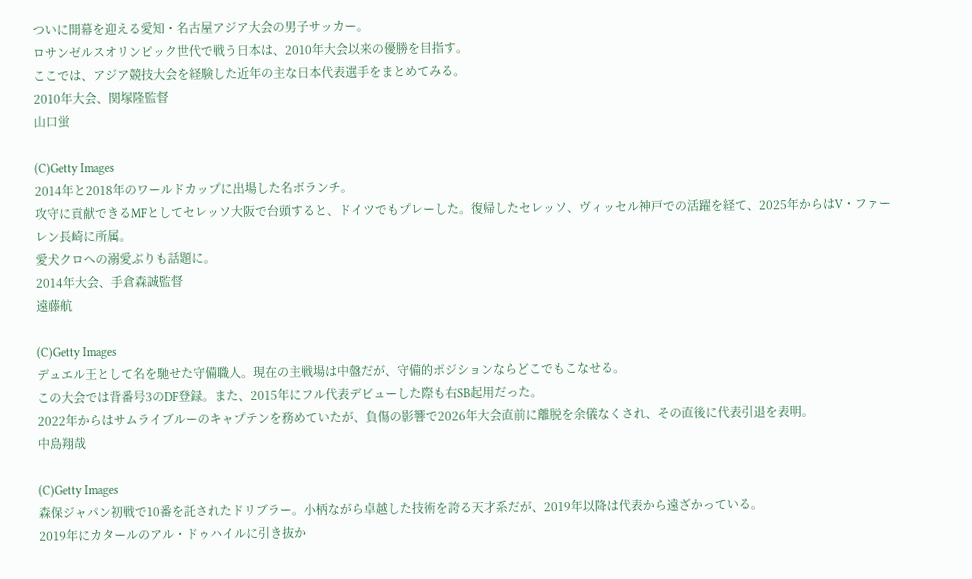ついに開幕を迎える愛知・名古屋アジア大会の男子サッカー。
ロサンゼルスオリンピック世代で戦う日本は、2010年大会以来の優勝を目指す。
ここでは、アジア競技大会を経験した近年の主な日本代表選手をまとめてみる。
2010年大会、関塚隆監督
山口蛍

(C)Getty Images
2014年と2018年のワールドカップに出場した名ボランチ。
攻守に貢献できるMFとしてセレッソ大阪で台頭すると、ドイツでもプレーした。復帰したセレッソ、ヴィッセル神戸での活躍を経て、2025年からはV・ファーレン長崎に所属。
愛犬クロへの溺愛ぶりも話題に。
2014年大会、手倉森誠監督
遠藤航

(C)Getty Images
デュエル王として名を馳せた守備職人。現在の主戦場は中盤だが、守備的ポジションならどこでもこなせる。
この大会では背番号3のDF登録。また、2015年にフル代表デビューした際も右SB起用だった。
2022年からはサムライブルーのキャプテンを務めていたが、負傷の影響で2026年大会直前に離脱を余儀なくされ、その直後に代表引退を表明。
中島翔哉

(C)Getty Images
森保ジャパン初戦で10番を託されたドリブラー。小柄ながら卓越した技術を誇る天才系だが、2019年以降は代表から遠ざかっている。
2019年にカタールのアル・ドゥハイルに引き抜か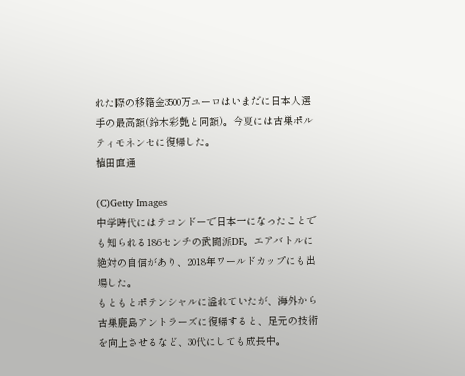れた際の移籍金3500万ユーロはいまだに日本人選手の最高額(鈴木彩艶と同額)。今夏には古巣ポルティモネンセに復帰した。
植田直通

(C)Getty Images
中学時代にはテコンドーで日本一になったことでも知られる186センチの武闘派DF。エアバトルに絶対の自信があり、2018年ワールドカップにも出場した。
もともとポテンシャルに溢れていたが、海外から古巣鹿島アントラーズに復帰すると、足元の技術を向上させるなど、30代にしても成長中。